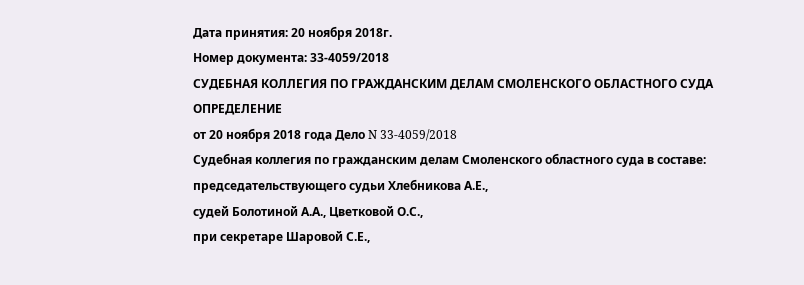Дата принятия: 20 ноября 2018г.
Номер документа: 33-4059/2018
СУДЕБНАЯ КОЛЛЕГИЯ ПО ГРАЖДАНСКИМ ДЕЛАМ СМОЛЕНСКОГО ОБЛАСТНОГО СУДА
ОПРЕДЕЛЕНИЕ
от 20 ноября 2018 года Дело N 33-4059/2018
Судебная коллегия по гражданским делам Смоленского областного суда в составе:
председательствующего судьи Хлебникова А.Е.,
судей Болотиной А.А., Цветковой О.С.,
при секретаре Шаровой С.Е.,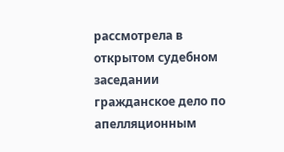рассмотрела в открытом судебном заседании гражданское дело по апелляционным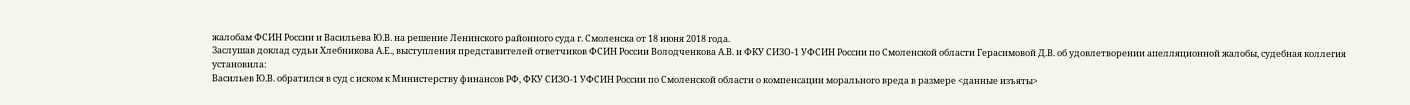жалобам ФСИН России и Васильева Ю.В. на решение Ленинского районного суда г. Смоленска от 18 июня 2018 года.
Заслушав доклад судьи Хлебникова А.Е., выступления представителей ответчиков ФСИН России Володченкова А.В. и ФКУ СИЗО-1 УФСИН России по Смоленской области Герасимовой Д.В. об удовлетворении апелляционной жалобы, судебная коллегия
установила:
Васильев Ю.В. обратился в суд с иском к Министерству финансов РФ, ФКУ СИЗО-1 УФСИН России по Смоленской области о компенсации морального вреда в размере <данные изъяты>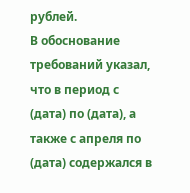рублей.
В обоснование требований указал, что в период с (дата) по (дата), а также с апреля по (дата) содержался в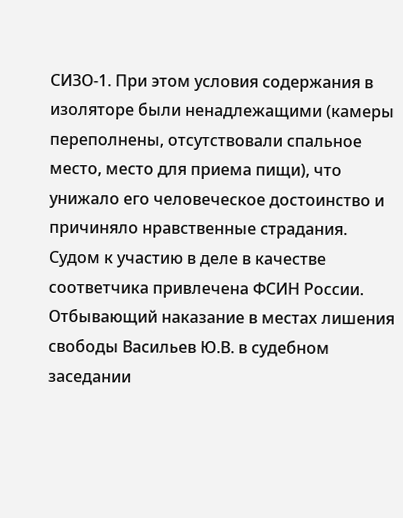СИЗО-1. При этом условия содержания в изоляторе были ненадлежащими (камеры переполнены, отсутствовали спальное место, место для приема пищи), что унижало его человеческое достоинство и причиняло нравственные страдания.
Судом к участию в деле в качестве соответчика привлечена ФСИН России.
Отбывающий наказание в местах лишения свободы Васильев Ю.В. в судебном заседании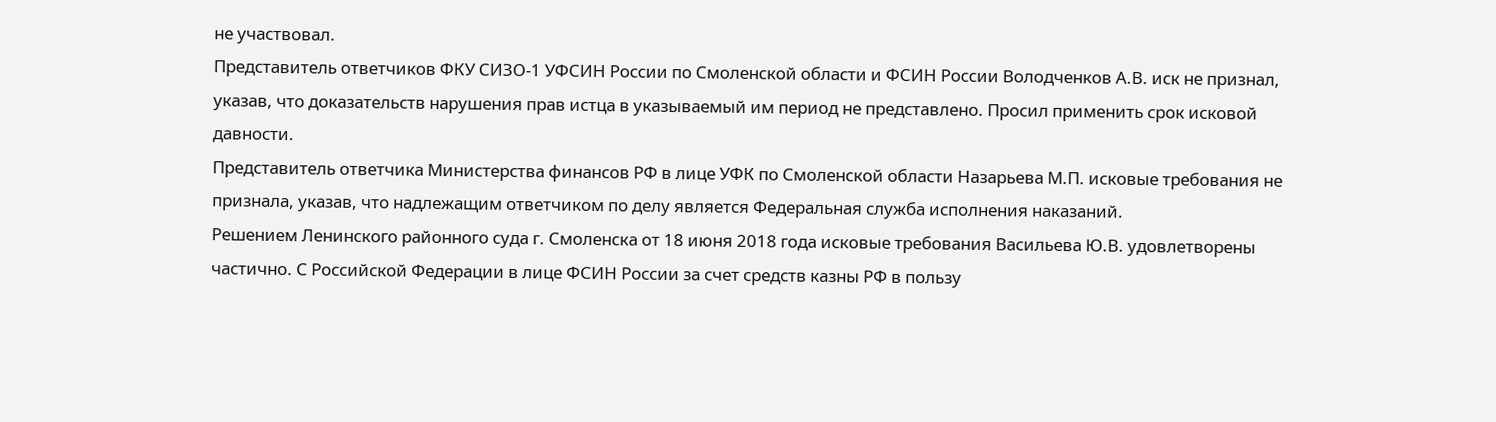не участвовал.
Представитель ответчиков ФКУ СИЗО-1 УФСИН России по Смоленской области и ФСИН России Володченков А.В. иск не признал, указав, что доказательств нарушения прав истца в указываемый им период не представлено. Просил применить срок исковой давности.
Представитель ответчика Министерства финансов РФ в лице УФК по Смоленской области Назарьева М.П. исковые требования не признала, указав, что надлежащим ответчиком по делу является Федеральная служба исполнения наказаний.
Решением Ленинского районного суда г. Смоленска от 18 июня 2018 года исковые требования Васильева Ю.В. удовлетворены частично. С Российской Федерации в лице ФСИН России за счет средств казны РФ в пользу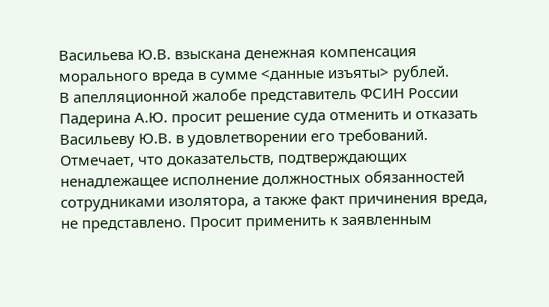Васильева Ю.В. взыскана денежная компенсация морального вреда в сумме <данные изъяты> рублей.
В апелляционной жалобе представитель ФСИН России Падерина А.Ю. просит решение суда отменить и отказать Васильеву Ю.В. в удовлетворении его требований. Отмечает, что доказательств, подтверждающих ненадлежащее исполнение должностных обязанностей сотрудниками изолятора, а также факт причинения вреда, не представлено. Просит применить к заявленным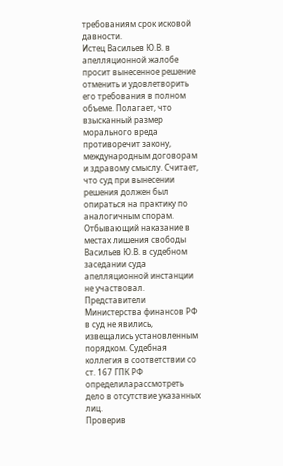требованиям срок исковой давности.
Истец Васильев Ю.В. в апелляционной жалобе просит вынесенное решение отменить и удовлетворить его требования в полном объеме. Полагает, что взысканный размер морального вреда противоречит закону, международным договорам и здравому смыслу. Считает, что суд при вынесении решения должен был опираться на практику по аналогичным спорам.
Отбывающий наказание в местах лишения свободы Васильев Ю.В. в судебном заседании суда апелляционной инстанции не участвовал. Представители Министерства финансов РФ в суд не явились, извещались установленным порядком. Судебная коллегия в соответствии со ст. 167 ГПК РФ определиларассмотреть дело в отсутствие указанных лиц.
Проверив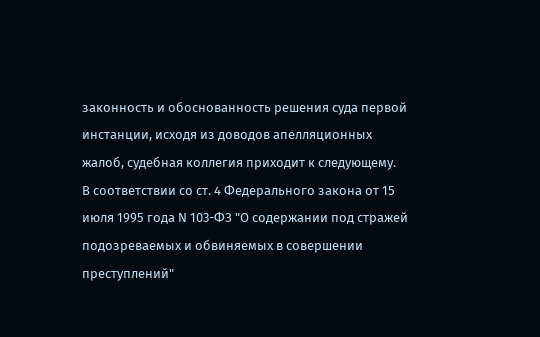законность и обоснованность решения суда первой инстанции, исходя из доводов апелляционных жалоб, судебная коллегия приходит к следующему.
В соответствии со ст. 4 Федерального закона от 15 июля 1995 года N 103-ФЗ "О содержании под стражей подозреваемых и обвиняемых в совершении преступлений"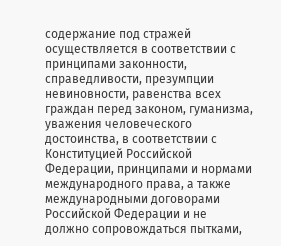содержание под стражей осуществляется в соответствии с принципами законности, справедливости, презумпции невиновности, равенства всех граждан перед законом, гуманизма, уважения человеческого достоинства, в соответствии с Конституцией Российской Федерации, принципами и нормами международного права, а также международными договорами Российской Федерации и не должно сопровождаться пытками,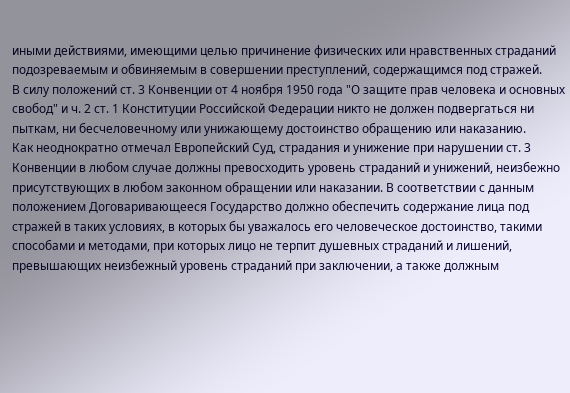иными действиями, имеющими целью причинение физических или нравственных страданий подозреваемым и обвиняемым в совершении преступлений, содержащимся под стражей.
В силу положений ст. 3 Конвенции от 4 ноября 1950 года "О защите прав человека и основных свобод" и ч. 2 ст. 1 Конституции Российской Федерации никто не должен подвергаться ни пыткам, ни бесчеловечному или унижающему достоинство обращению или наказанию.
Как неоднократно отмечал Европейский Суд, страдания и унижение при нарушении ст. 3 Конвенции в любом случае должны превосходить уровень страданий и унижений, неизбежно присутствующих в любом законном обращении или наказании. В соответствии с данным положением Договаривающееся Государство должно обеспечить содержание лица под стражей в таких условиях, в которых бы уважалось его человеческое достоинство, такими способами и методами, при которых лицо не терпит душевных страданий и лишений, превышающих неизбежный уровень страданий при заключении, а также должным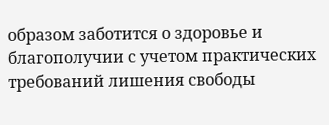образом заботится о здоровье и благополучии с учетом практических требований лишения свободы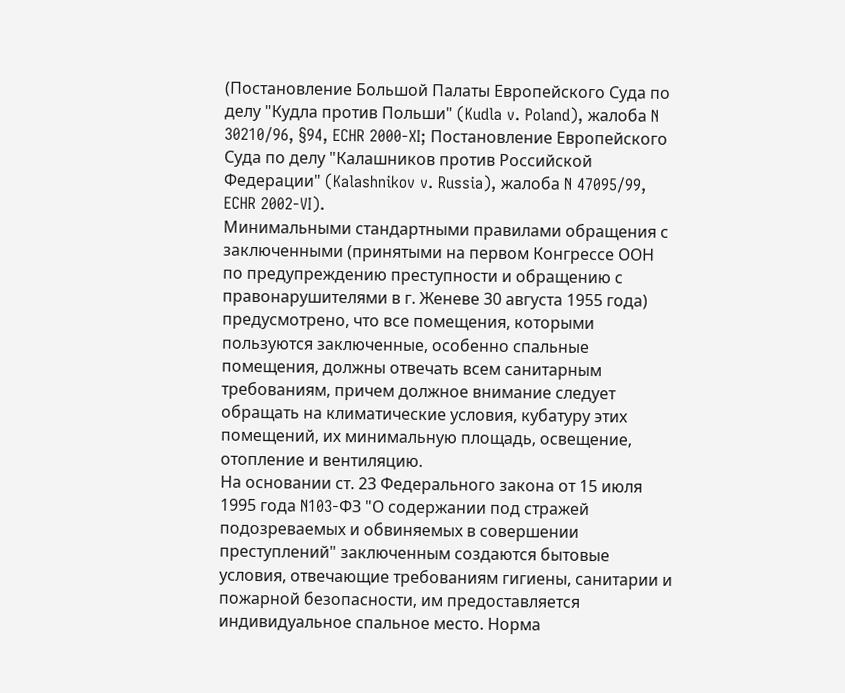(Постановление Большой Палаты Европейского Суда по делу "Кудла против Польши" (Kudla v. Poland), жалоба N 30210/96, §94, ECHR 2000-XI; Постановление Европейского Суда по делу "Калашников против Российской Федерации" (Kalashnikov v. Russia), жалоба N 47095/99, ECHR 2002-VI).
Минимальными стандартными правилами обращения с заключенными (принятыми на первом Конгрессе ООН по предупреждению преступности и обращению с правонарушителями в г. Женеве 30 августа 1955 года) предусмотрено, что все помещения, которыми пользуются заключенные, особенно спальные помещения, должны отвечать всем санитарным требованиям, причем должное внимание следует обращать на климатические условия, кубатуру этих помещений, их минимальную площадь, освещение, отопление и вентиляцию.
На основании ст. 23 Федерального закона от 15 июля 1995 года N103-ФЗ "О содержании под стражей подозреваемых и обвиняемых в совершении преступлений" заключенным создаются бытовые условия, отвечающие требованиям гигиены, санитарии и пожарной безопасности, им предоставляется индивидуальное спальное место. Норма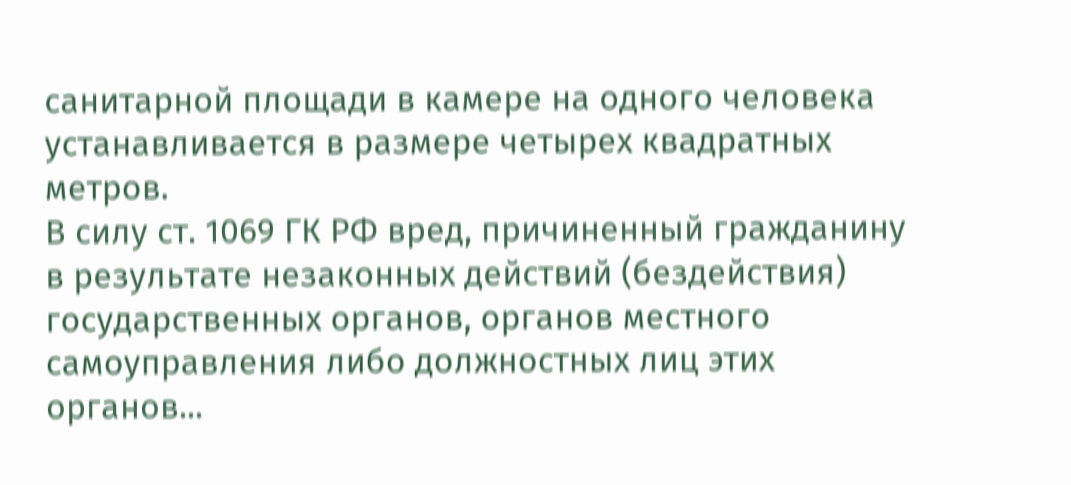санитарной площади в камере на одного человека устанавливается в размере четырех квадратных метров.
В силу ст. 1069 ГК РФ вред, причиненный гражданину в результате незаконных действий (бездействия) государственных органов, органов местного самоуправления либо должностных лиц этих органов...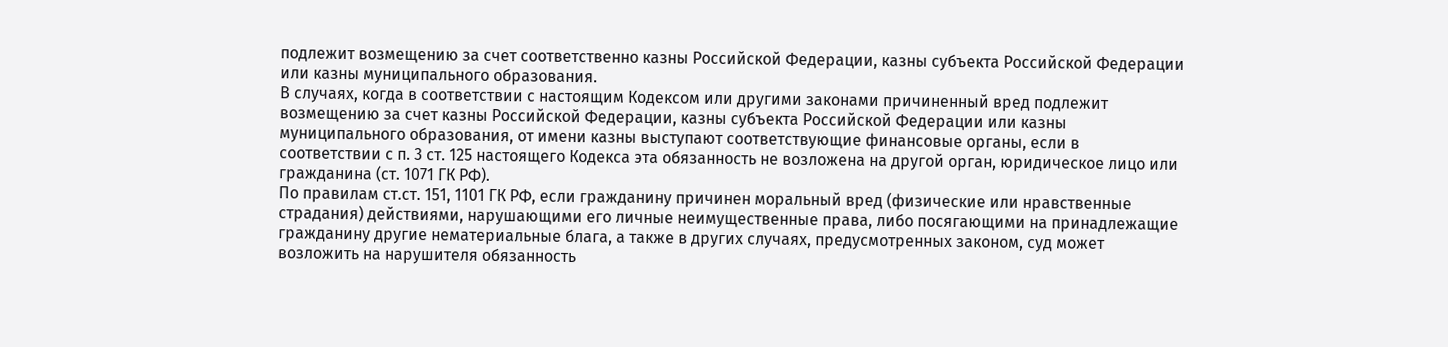подлежит возмещению за счет соответственно казны Российской Федерации, казны субъекта Российской Федерации или казны муниципального образования.
В случаях, когда в соответствии с настоящим Кодексом или другими законами причиненный вред подлежит возмещению за счет казны Российской Федерации, казны субъекта Российской Федерации или казны муниципального образования, от имени казны выступают соответствующие финансовые органы, если в соответствии с п. 3 ст. 125 настоящего Кодекса эта обязанность не возложена на другой орган, юридическое лицо или гражданина (ст. 1071 ГК РФ).
По правилам ст.ст. 151, 1101 ГК РФ, если гражданину причинен моральный вред (физические или нравственные страдания) действиями, нарушающими его личные неимущественные права, либо посягающими на принадлежащие гражданину другие нематериальные блага, а также в других случаях, предусмотренных законом, суд может возложить на нарушителя обязанность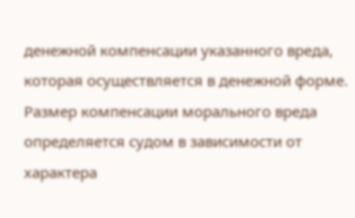денежной компенсации указанного вреда, которая осуществляется в денежной форме.
Размер компенсации морального вреда определяется судом в зависимости от характера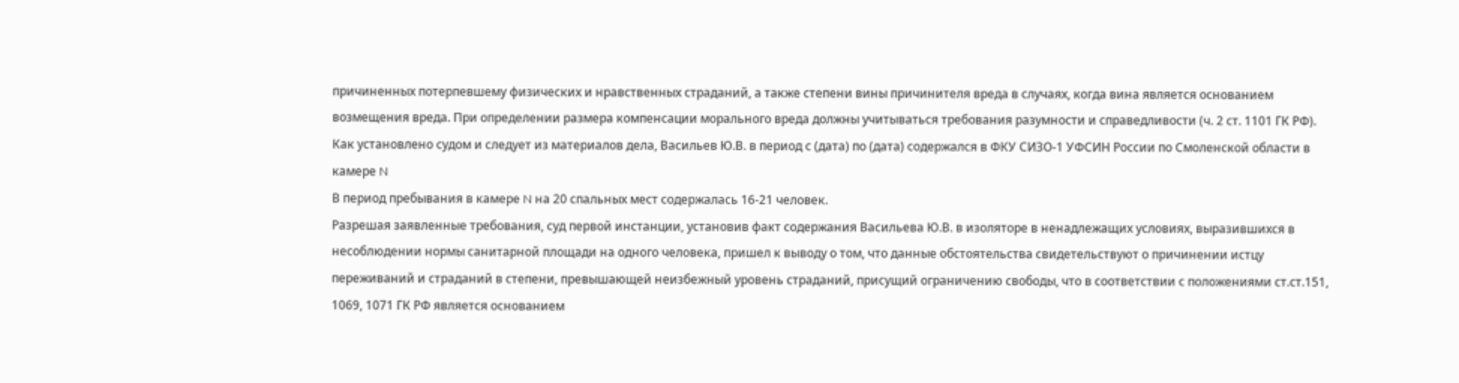причиненных потерпевшему физических и нравственных страданий, а также степени вины причинителя вреда в случаях, когда вина является основанием возмещения вреда. При определении размера компенсации морального вреда должны учитываться требования разумности и справедливости (ч. 2 ст. 1101 ГК РФ).
Как установлено судом и следует из материалов дела, Васильев Ю.В. в период с (дата) по (дата) содержался в ФКУ СИЗО-1 УФСИН России по Смоленской области в камере N
В период пребывания в камере N на 20 спальных мест содержалась 16-21 человек.
Разрешая заявленные требования, суд первой инстанции, установив факт содержания Васильева Ю.В. в изоляторе в ненадлежащих условиях, выразившихся в несоблюдении нормы санитарной площади на одного человека, пришел к выводу о том, что данные обстоятельства свидетельствуют о причинении истцу переживаний и страданий в степени, превышающей неизбежный уровень страданий, присущий ограничению свободы, что в соответствии с положениями ст.ст.151, 1069, 1071 ГК РФ является основанием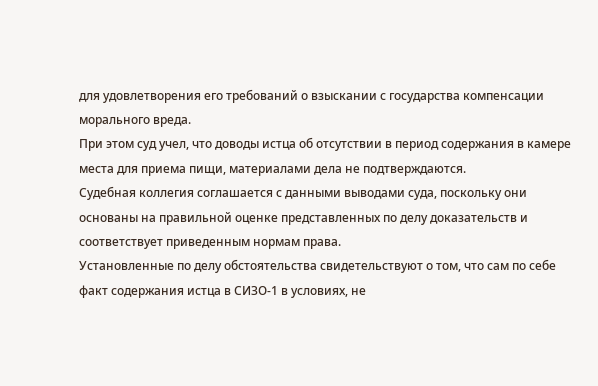для удовлетворения его требований о взыскании с государства компенсации морального вреда.
При этом суд учел, что доводы истца об отсутствии в период содержания в камере места для приема пищи, материалами дела не подтверждаются.
Судебная коллегия соглашается с данными выводами суда, поскольку они основаны на правильной оценке представленных по делу доказательств и соответствует приведенным нормам права.
Установленные по делу обстоятельства свидетельствуют о том, что сам по себе факт содержания истца в СИЗО-1 в условиях, не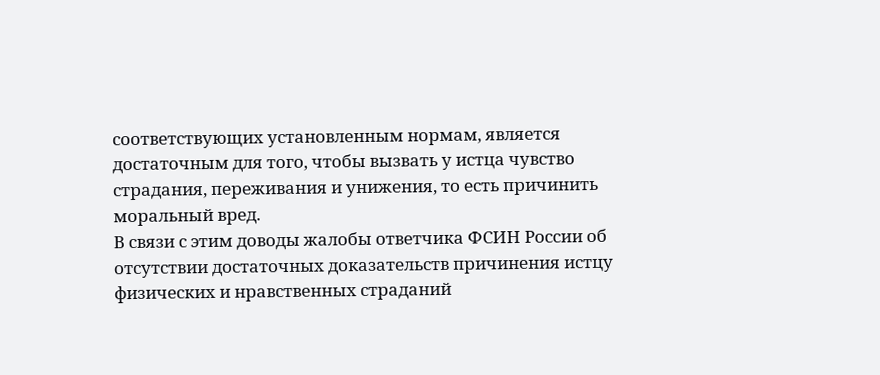соответствующих установленным нормам, является достаточным для того, чтобы вызвать у истца чувство страдания, переживания и унижения, то есть причинить моральный вред.
В связи с этим доводы жалобы ответчика ФСИН России об отсутствии достаточных доказательств причинения истцу физических и нравственных страданий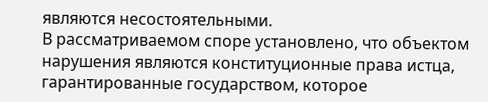являются несостоятельными.
В рассматриваемом споре установлено, что объектом нарушения являются конституционные права истца, гарантированные государством, которое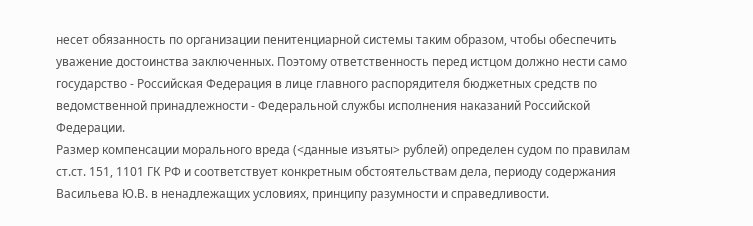несет обязанность по организации пенитенциарной системы таким образом, чтобы обеспечить уважение достоинства заключенных. Поэтому ответственность перед истцом должно нести само государство - Российская Федерация в лице главного распорядителя бюджетных средств по ведомственной принадлежности - Федеральной службы исполнения наказаний Российской Федерации.
Размер компенсации морального вреда (<данные изъяты> рублей) определен судом по правилам ст.ст. 151, 1101 ГК РФ и соответствует конкретным обстоятельствам дела, периоду содержания Васильева Ю.В. в ненадлежащих условиях, принципу разумности и справедливости.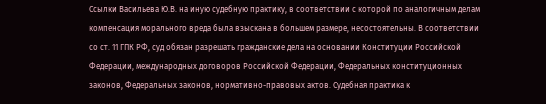Ссылки Васильева Ю.В. на иную судебную практику, в соответствии с которой по аналогичным делам компенсация морального вреда была взыскана в большем размере, несостоятельны. В соответствии со ст. 11 ГПК РФ, суд обязан разрешать гражданские дела на основании Конституции Российской Федерации, международных договоров Российской Федерации, Федеральных конституционных законов, Федеральных законов, нормативно-правовых актов. Судебная практика к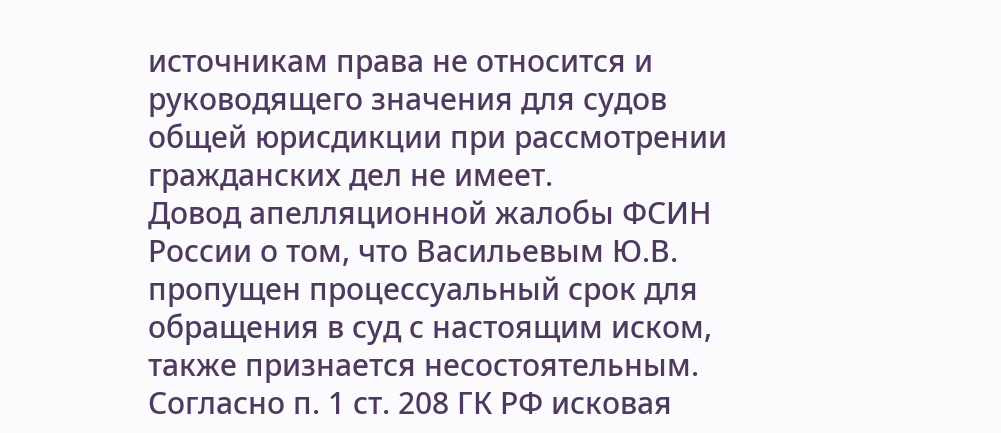источникам права не относится и руководящего значения для судов общей юрисдикции при рассмотрении гражданских дел не имеет.
Довод апелляционной жалобы ФСИН России о том, что Васильевым Ю.В. пропущен процессуальный срок для обращения в суд с настоящим иском, также признается несостоятельным.
Согласно п. 1 ст. 208 ГК РФ исковая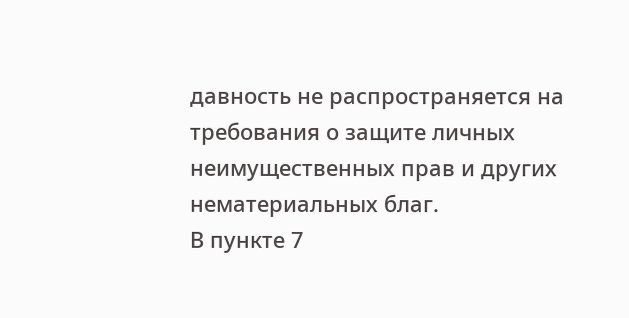давность не распространяется на требования о защите личных неимущественных прав и других нематериальных благ.
В пункте 7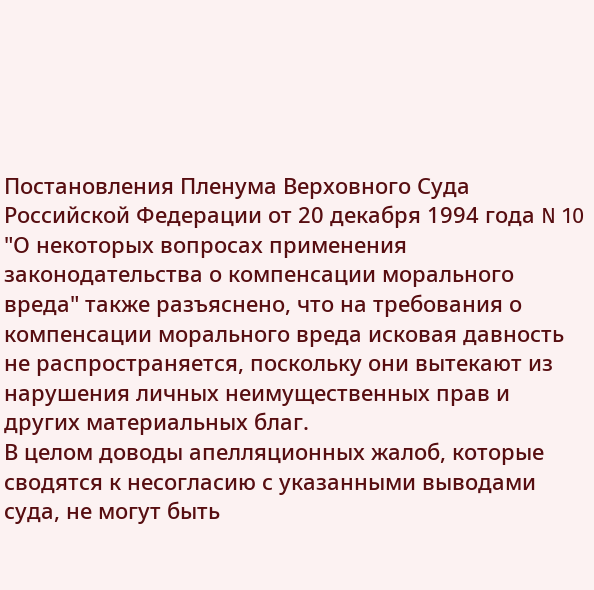Постановления Пленума Верховного Суда Российской Федерации от 20 декабря 1994 года N 10 "О некоторых вопросах применения законодательства о компенсации морального вреда" также разъяснено, что на требования о компенсации морального вреда исковая давность не распространяется, поскольку они вытекают из нарушения личных неимущественных прав и других материальных благ.
В целом доводы апелляционных жалоб, которые сводятся к несогласию с указанными выводами суда, не могут быть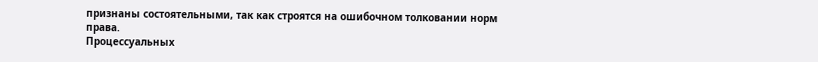признаны состоятельными, так как строятся на ошибочном толковании норм права.
Процессуальных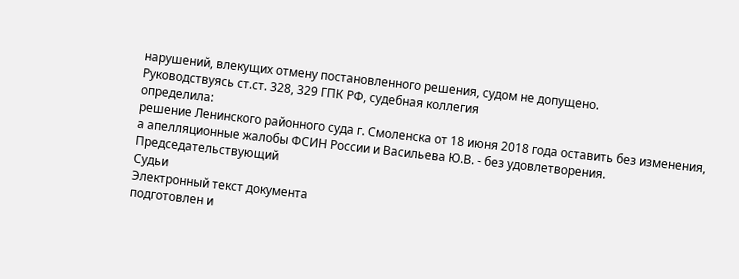нарушений, влекущих отмену постановленного решения, судом не допущено.
Руководствуясь ст.ст. 328, 329 ГПК РФ, судебная коллегия
определила:
решение Ленинского районного суда г. Смоленска от 18 июня 2018 года оставить без изменения, а апелляционные жалобы ФСИН России и Васильева Ю.В. - без удовлетворения.
Председательствующий
Судьи
Электронный текст документа
подготовлен и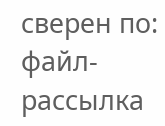сверен по:
файл-рассылка